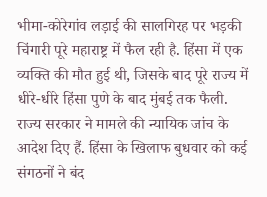भीमा-कोरेगांव लड़ाई की सालगिरह पर भड़की चिंगारी पूरे महाराष्ट्र में फैल रही है. हिंसा में एक व्यक्ति की मौत हुई थी, जिसके बाद पूरे राज्य में धीरे-धीरे हिंसा पुणे के बाद मुंबई तक फैली. राज्य सरकार ने मामले की न्यायिक जांच के आदेश दिए हैं. हिंसा के खिलाफ बुधवार को कई संगठनों ने बंद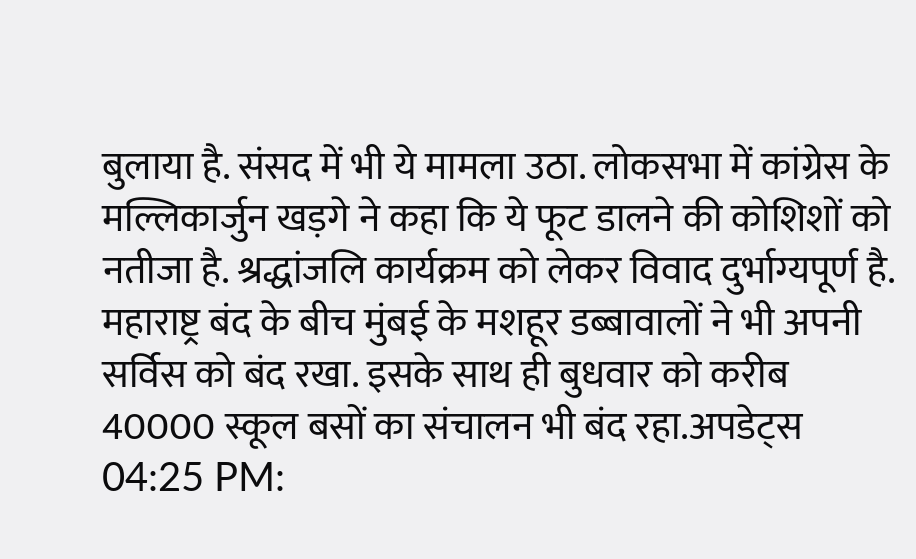बुलाया है. संसद में भी ये मामला उठा. लोकसभा में कांग्रेस के मल्लिकार्जुन खड़गे ने कहा कि ये फूट डालने की कोशिशों को नतीजा है. श्रद्धांजलि कार्यक्रम को लेकर विवाद दुर्भाग्यपूर्ण है.
महाराष्ट्र बंद के बीच मुंबई के मशहूर डब्बावालों ने भी अपनी सर्विस को बंद रखा. इसके साथ ही बुधवार को करीब 40000 स्कूल बसों का संचालन भी बंद रहा.अपडेट्स
04:25 PM: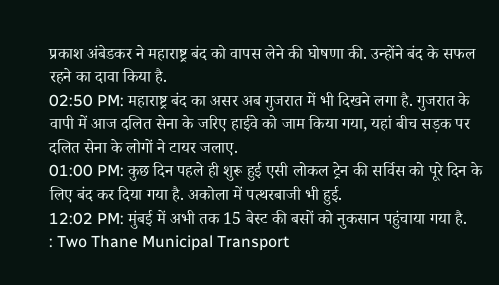प्रकाश अंबेडकर ने महाराष्ट्र बंद को वापस लेने की घोषणा की. उन्होंने बंद के सफल रहने का दावा किया है.
02:50 PM: महाराष्ट्र बंद का असर अब गुजरात में भी दिखने लगा है. गुजरात के वापी में आज दलित सेना के जरिए हाईवे को जाम किया गया, यहां बीच सड़क पर दलित सेना के लोगों ने टायर जलाए.
01:00 PM: कुछ दिन पहले ही शुरू हुई एसी लोकल ट्रेन की सर्विस को पूरे दिन के लिए बंद कर दिया गया है. अकोला में पत्थरबाजी भी हुई.
12:02 PM: मुंबई में अभी तक 15 बेस्ट की बसों को नुकसान पहुंचाया गया है.
: Two Thane Municipal Transport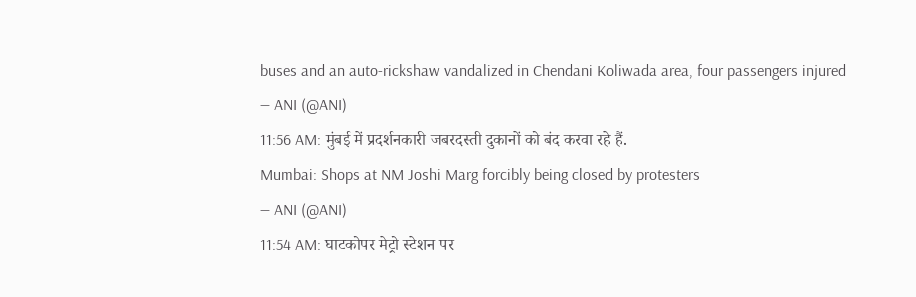buses and an auto-rickshaw vandalized in Chendani Koliwada area, four passengers injured
— ANI (@ANI)
11:56 AM: मुंबई में प्रदर्शनकारी जबरदस्ती दुकानों को बंद करवा रहे हैं.
Mumbai: Shops at NM Joshi Marg forcibly being closed by protesters
— ANI (@ANI)
11:54 AM: घाटकोपर मेट्रो स्टेशन पर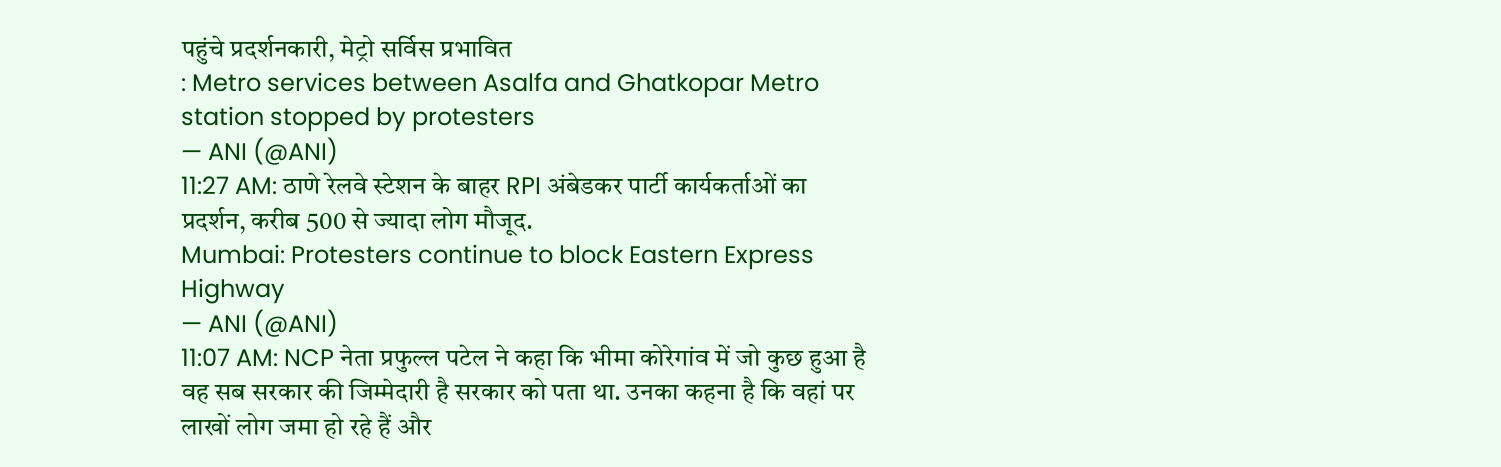पहुंचे प्रदर्शनकारी, मेट्रो सर्विस प्रभावित
: Metro services between Asalfa and Ghatkopar Metro station stopped by protesters
— ANI (@ANI)
11:27 AM: ठाणे रेलवे स्टेशन के बाहर RPI अंबेडकर पार्टी कार्यकर्ताओं का प्रदर्शन, करीब 500 से ज्यादा लोग मौजूद.
Mumbai: Protesters continue to block Eastern Express Highway
— ANI (@ANI)
11:07 AM: NCP नेता प्रफुल्ल पटेल ने कहा कि भीमा कोरेगांव में जो कुछ हुआ है वह सब सरकार की जिम्मेदारी है सरकार को पता था. उनका कहना है कि वहां पर लाखों लोग जमा हो रहे हैं और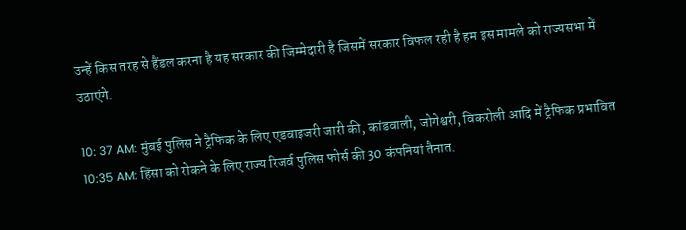उन्हें किस तरह से हैंडल करना है यह सरकार की जिम्मेदारी है जिसमें सरकार विफल रही है हम इस मामले को राज्यसभा में उठाएंगे.

10: 37 AM: मुंबई पुलिस ने ट्रैफिक के लिए एडवाइजरी जारी की, कांडवाली, जोगेश्वरी, विकरोली आदि में ट्रैफिक प्रभावित
10:35 AM: हिंसा को रोकने के लिए राज्य रिजर्व पुलिस फोर्स की 30 कंपनियां तैनात.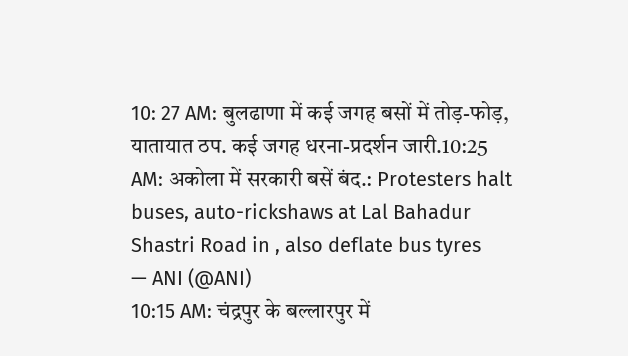10: 27 AM: बुलढाणा में कई जगह बसों में तोड़-फोड़, यातायात ठप. कई जगह धरना-प्रदर्शन जारी.10:25 AM: अकोला में सरकारी बसें बंद.: Protesters halt buses, auto-rickshaws at Lal Bahadur Shastri Road in , also deflate bus tyres
— ANI (@ANI)
10:15 AM: चंद्रपुर के बल्लारपुर में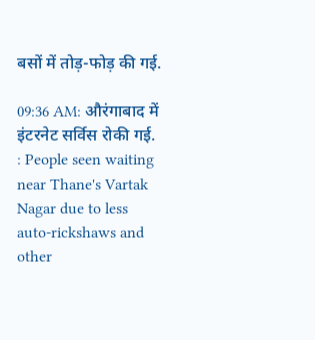बसों में तोड़-फोड़ की गई.

09:36 AM: औरंगाबाद में इंटरनेट सर्विस रोकी गई.
: People seen waiting near Thane's Vartak Nagar due to less auto-rickshaws and other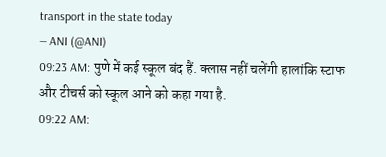transport in the state today
— ANI (@ANI)
09:23 AM: पुणे में कई स्कूल बंद हैं. क्लास नहीं चलेंगी हालांकि स्टाफ और टीचर्स को स्कूल आने को कहा गया है.
09:22 AM: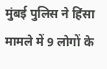मुंबई पुलिस ने हिंसा मामले में 9 लोगों के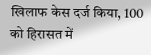खिलाफ केस दर्ज किया, 100 को हिरासत में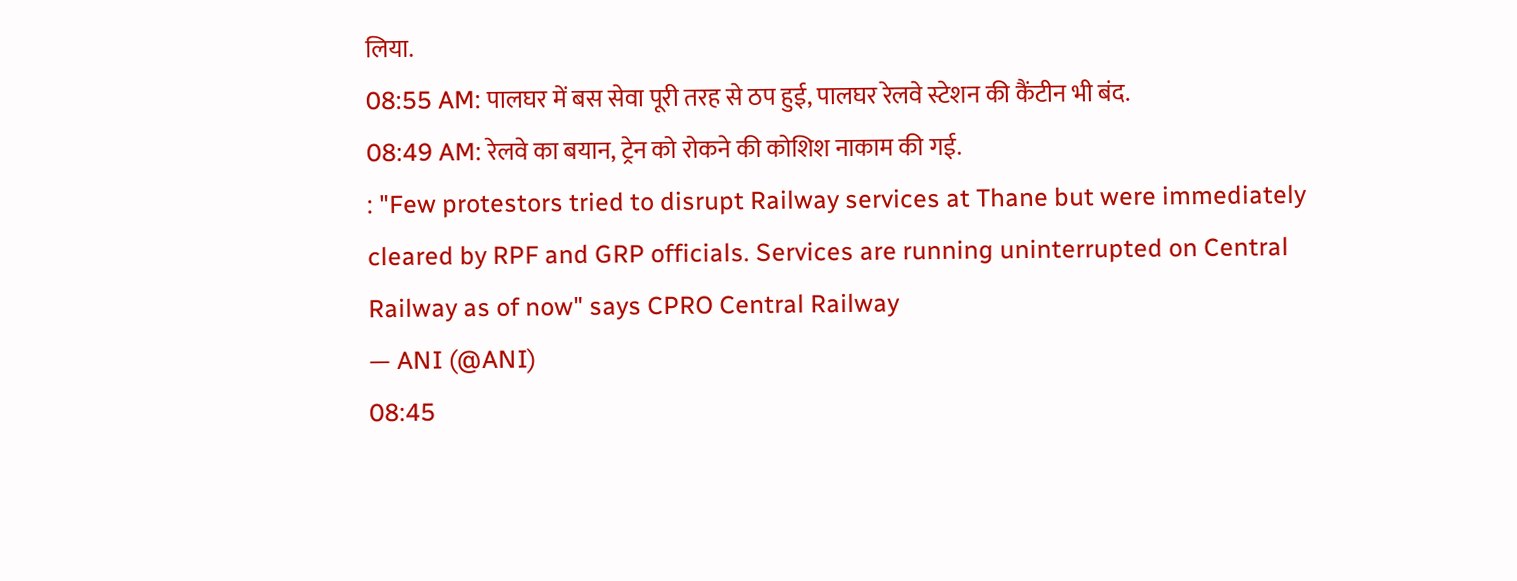लिया.
08:55 AM: पालघर में बस सेवा पूरी तरह से ठप हुई, पालघर रेलवे स्टेशन की कैंटीन भी बंद.
08:49 AM: रेलवे का बयान, ट्रेन को रोकने की कोशिश नाकाम की गई.
: "Few protestors tried to disrupt Railway services at Thane but were immediately cleared by RPF and GRP officials. Services are running uninterrupted on Central Railway as of now" says CPRO Central Railway
— ANI (@ANI)
08:45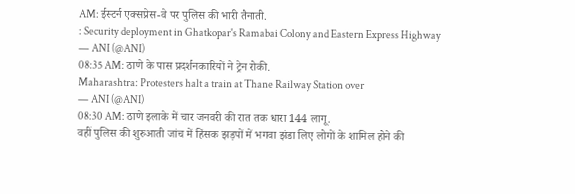AM: ईस्टर्न एक्सप्रेस-वे पर पुलिस की भारी तैनाती.
: Security deployment in Ghatkopar's Ramabai Colony and Eastern Express Highway
— ANI (@ANI)
08:35 AM: ठाणे के पास प्रदर्शनकारियों ने ट्रेन रोकी.
Maharashtra: Protesters halt a train at Thane Railway Station over
— ANI (@ANI)
08:30 AM: ठाणे इलाके में चार जनवरी की रात तक धारा 144 लागू.
वहीं पुलिस की शुरुआती जांच में हिंसक झड़पों में भगवा झंडा लिए लोगों के शामिल होने की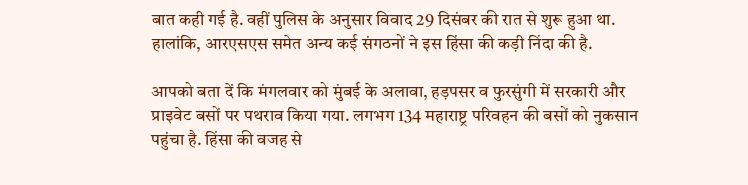बात कही गई है. वहीं पुलिस के अनुसार विवाद 29 दिसंबर की रात से शुरू हुआ था. हालांकि, आरएसएस समेत अन्य कई संगठनों ने इस हिंसा की कड़ी निंदा की है.

आपको बता दें कि मंगलवार को मुंबई के अलावा, हड़पसर व फुरसुंगी में सरकारी और प्राइवेट बसों पर पथराव किया गया. लगभग 134 महाराष्ट्र परिवहन की बसों को नुकसान पहुंचा है. हिंसा की वजह से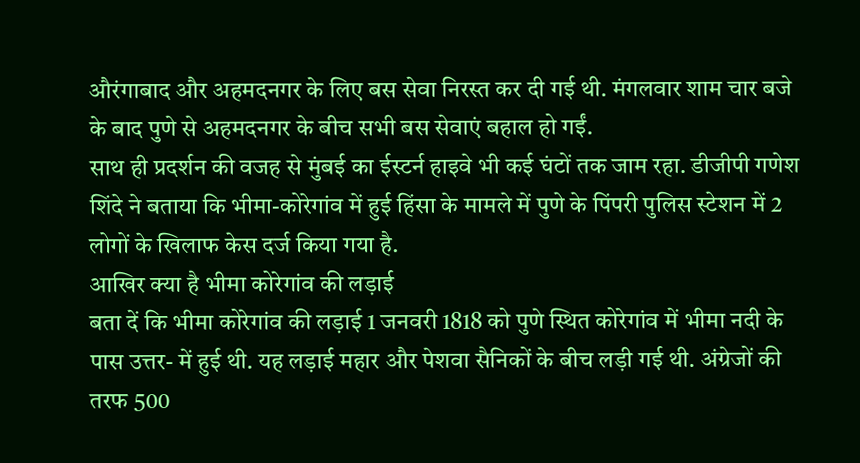औरंगाबाद और अहमदनगर के लिए बस सेवा निरस्त कर दी गई थी. मंगलवार शाम चार बजे के बाद पुणे से अहमदनगर के बीच सभी बस सेवाएं बहाल हो गईं.
साथ ही प्रदर्शन की वजह से मुंबई का ईस्टर्न हाइवे भी कई घंटों तक जाम रहा. डीजीपी गणेश शिंदे ने बताया कि भीमा-कोरेगांव में हुई हिंसा के मामले में पुणे के पिंपरी पुलिस स्टेशन में 2 लोगों के खिलाफ केस दर्ज किया गया है.
आखिर क्या है भीमा कोरेगांव की लड़ाई
बता दें कि भीमा कोरेगांव की लड़ाई 1 जनवरी 1818 को पुणे स्थित कोरेगांव में भीमा नदी के पास उत्तर- में हुई थी. यह लड़ाई महार और पेशवा सैनिकों के बीच लड़ी गई थी. अंग्रेजों की तरफ 500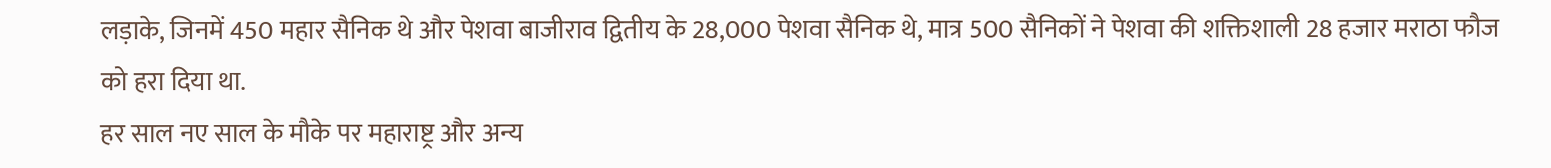लड़ाके, जिनमें 450 महार सैनिक थे और पेशवा बाजीराव द्वितीय के 28,000 पेशवा सैनिक थे, मात्र 500 सैनिकों ने पेशवा की शक्तिशाली 28 हजार मराठा फौज को हरा दिया था.
हर साल नए साल के मौके पर महाराष्ट्र और अन्य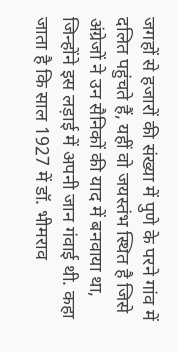जगहों से हजारों की संख्या में पुणे के परने गांव में दलित पहुंचते हैं, यहीं वो जयस्तंभ स्थित है जिसे अंग्रेजों ने उन सैनिकों की याद में बनवाया था, जिन्होंने इस लड़ाई में अपनी जान गंवाई थी. कहा जाता है कि साल 1927 में डॉ. भीमराव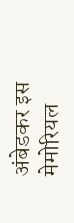अंबेडकर इस मेमोरियल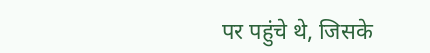पर पहुंचे थे, जिसके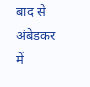बाद से अंबेडकर में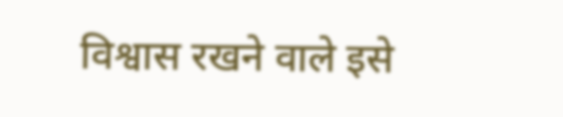विश्वास रखने वाले इसे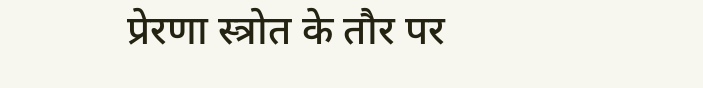प्रेरणा स्त्रोत के तौर पर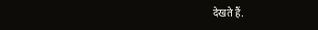देखते हैं.